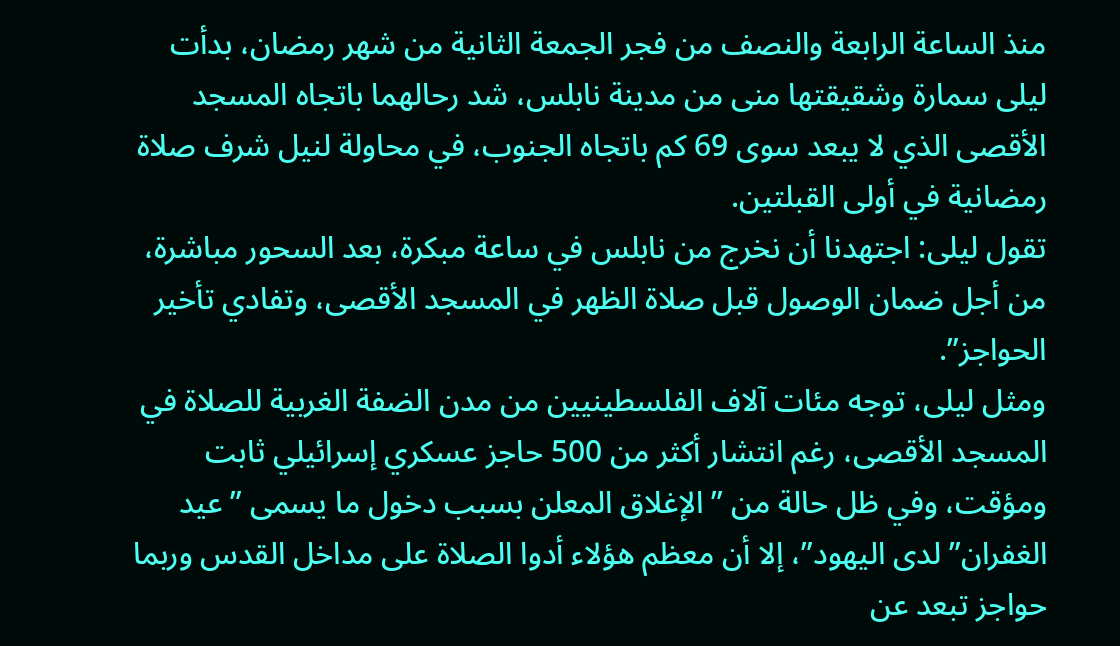منذ الساعة الرابعة والنصف من فجر الجمعة الثانية من شهر رمضان، بدأت ليلى سمارة وشقيقتها منى من مدينة نابلس، شد رحالهما باتجاه المسجد الأقصى الذي لا يبعد سوى 69 كم باتجاه الجنوب، في محاولة لنيل شرف صلاة رمضانية في أولى القبلتين.
تقول ليلى: اجتهدنا أن نخرج من نابلس في ساعة مبكرة، بعد السحور مباشرة، من أجل ضمان الوصول قبل صلاة الظهر في المسجد الأقصى، وتفادي تأخير الحواجز”.
ومثل ليلى، توجه مئات آلاف الفلسطينيين من مدن الضفة الغربية للصلاة في المسجد الأقصى، رغم انتشار أكثر من 500 حاجز عسكري إسرائيلي ثابت ومؤقت، وفي ظل حالة من ” الإغلاق المعلن بسبب دخول ما يسمى ” عيد الغفران” لدى اليهود”، إلا أن معظم هؤلاء أدوا الصلاة على مداخل القدس وربما حواجز تبعد عن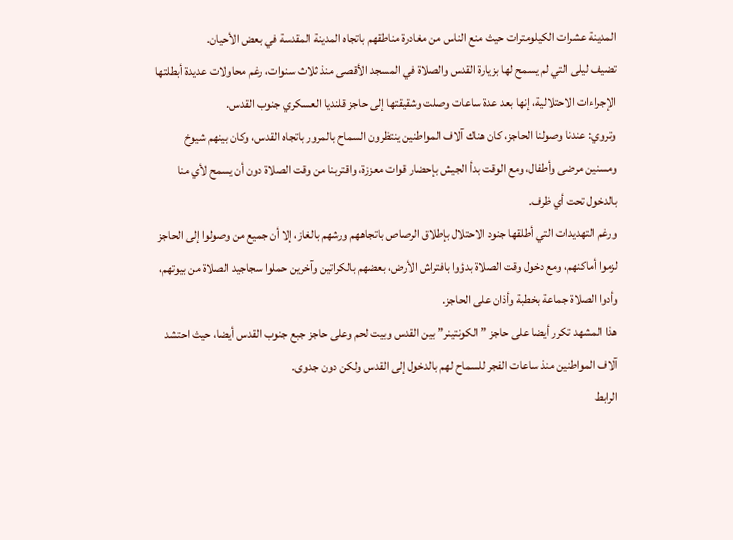المدينة عشرات الكيلومترات حيث منع الناس من مغادرة مناطقهم باتجاه المدينة المقدسة في بعض الأحيان.
تضيف ليلى التي لم يسمح لها بزيارة القدس والصلاة في المسجد الأقصى منذ ثلاث سنوات، رغم محاولات عديدة أبطلتها الإجراءات الاحتلالية، إنها بعد عدة ساعات وصلت وشقيقتها إلى حاجز قلنديا العسكري جنوب القدس.
وتروي: عندنا وصولنا الحاجز، كان هناك آلاف المواطنين ينتظرون السماح بالمرور باتجاه القدس، وكان بينهم شيوخ ومسنين مرضى وأطفال، ومع الوقت بدأ الجيش بإحضار قوات معززة، واقتربنا من وقت الصلاة دون أن يسمح لأي منا بالدخول تحت أي ظرف.
ورغم التهديدات التي أطلقها جنود الاحتلال بإطلاق الرصاص باتجاههم ورشهم بالغاز، إلا أن جميع من وصولوا إلى الحاجز لزموا أماكنهم، ومع دخول وقت الصلاة بدؤوا بافتراش الأرض، بعضهم بالكراتين وآخرين حملوا سجاجيد الصلاة من بيوتهم، وأدوا الصلاة جماعة بخطبة وأذان على الحاجز.
هذا المشهد تكرر أيضا على حاجز ” الكونتينر” بين القدس وبيت لحم وعلى حاجز جبع جنوب القدس أيضا، حيث احتشد آلاف المواطنين منذ ساعات الفجر للسماح لهم بالدخول إلى القدس ولكن دون جدوى.
الرابط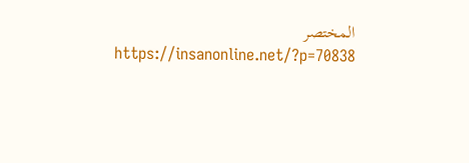المختصر https://insanonline.net/?p=70838